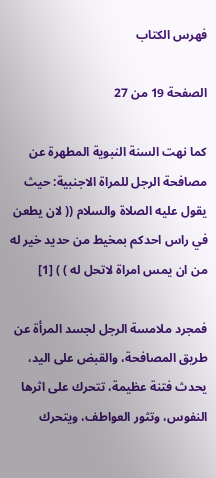فهرس الكتاب

الصفحة 19 من 27

كما نهت السنة النبوية المطهرة عن مصافحة الرجل للمراة الاجنبية: حيث يقول عليه الصلاة والسلام (( لان يطعن في راس احدكم بمخيط من حديد خير له من ان يمس امراة لاتحل له ) ) [1]

فمجرد ملامسة الرجل لجسد المرأة عن طريق المصافحة، والقبض على اليد، يحدث فتنة عظيمة، تتحرك على اثرها النفوس، وتثور العواطف، ويتحرك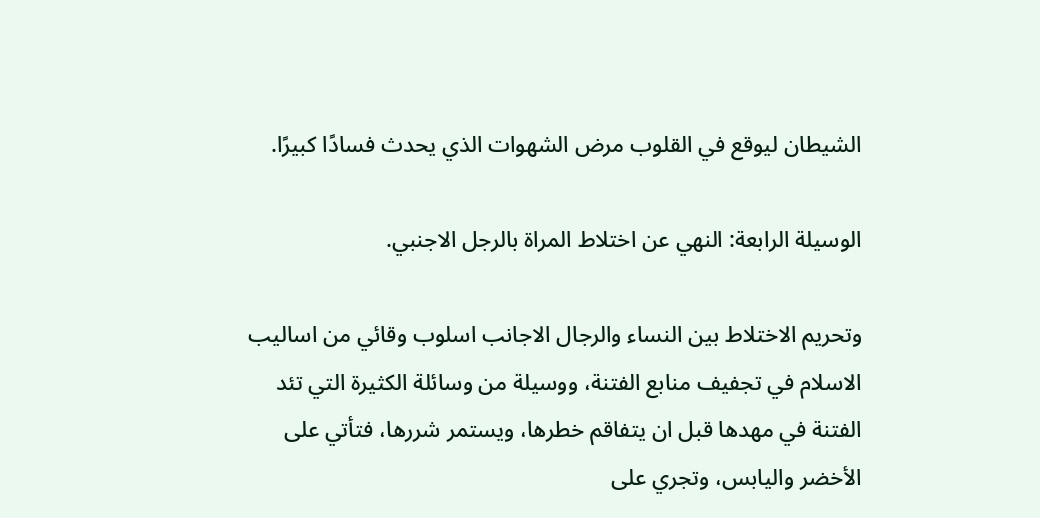الشيطان ليوقع في القلوب مرض الشهوات الذي يحدث فسادًا كبيرًا.

الوسيلة الرابعة: النهي عن اختلاط المراة بالرجل الاجنبي.

وتحريم الاختلاط بين النساء والرجال الاجانب اسلوب وقائي من اساليب الاسلام في تجفيف منابع الفتنة، ووسيلة من وسائلة الكثيرة التي تئد الفتنة في مهدها قبل ان يتفاقم خطرها، ويستمر شررها، فتأتي على الأخضر واليابس، وتجري على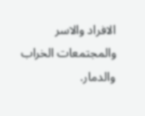الافراد والاسر والمجتمعات الخراب والدمار.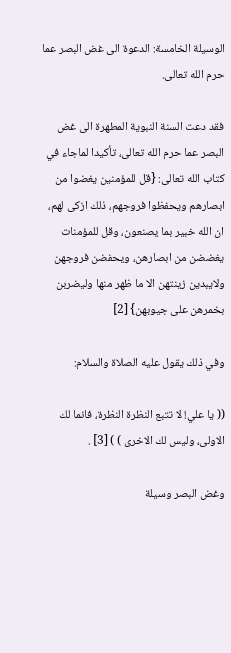الوسيلة الخامسة: الدعوة الى غض البصر عما حرم الله تعالى.

فقد دعت السنة النبوية المطهرة الى غض البصر عما حرم الله تعالى، تأكيدا لماجاء في كتاب الله تعالى: {قل للمؤمنين يغضوا من ابصارهم ويحفظوا فروجهم، ذلك ازكى لهم، ان الله خبير بما يصنعون، وقل للمؤمنات يغضضن من ابصارهن، ويحفضن فروجهن ولايبدين زينتهن الا ما ظهر منها وليضربن بخمرهن على جيوبهن} [2]

وفي ذلك يقول عليه الصلاة والسلام:

(( يا علي! لا تتبع النظرة النظرة، فانما لك الاولى، وليس لك الاخرى ) ) [3] .

وغض البصر وسيلة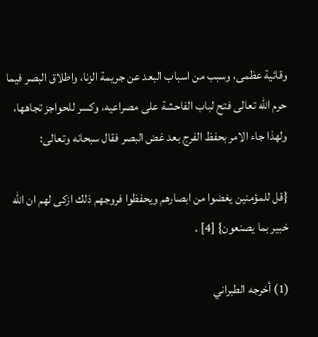وقائية عظمى، وسبب من اسباب البعد عن جريمة الزنا، واطلاق البصر فيما حرم الله تعالى فتح لباب الفاحشة على مصراعيه، وكسر للحواجز تجاهها، ولهذا جاء الامر بحفظ الفرج بعد غض البصر فقال سبحانه وتعالى:

{قل للمؤمنين يغضوا من ابصارهم ويحفظوا فروجهم ذلك ازكى لهم ان الله خبير بما يصنعون} [4] .

(1) أخرجه الطبراني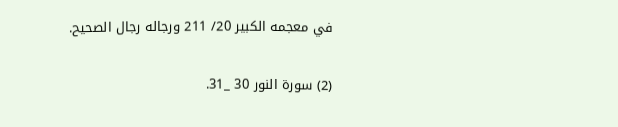في معجمه الكبير 20/ 211 ورجاله رجال الصحيح.

(2) سورة النور 30 _31.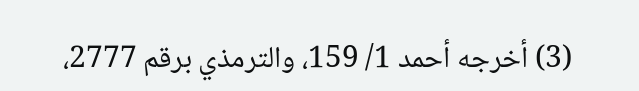(3) أخرجه أحمد 1/ 159، والترمذي برقم 2777،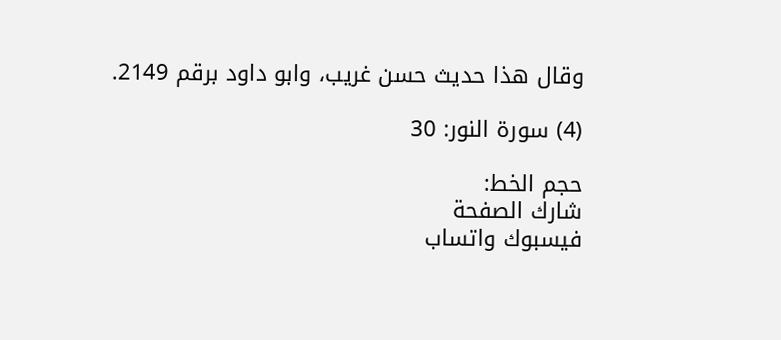وقال هذا حديث حسن غريب، وابو داود برقم 2149.

(4) سورة النور: 30

حجم الخط:
شارك الصفحة
فيسبوك واتساب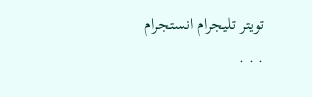تويتر تليجرام انستجرام
. . .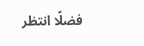فضلًا انتظر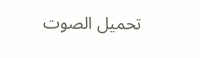تحميل الصوت